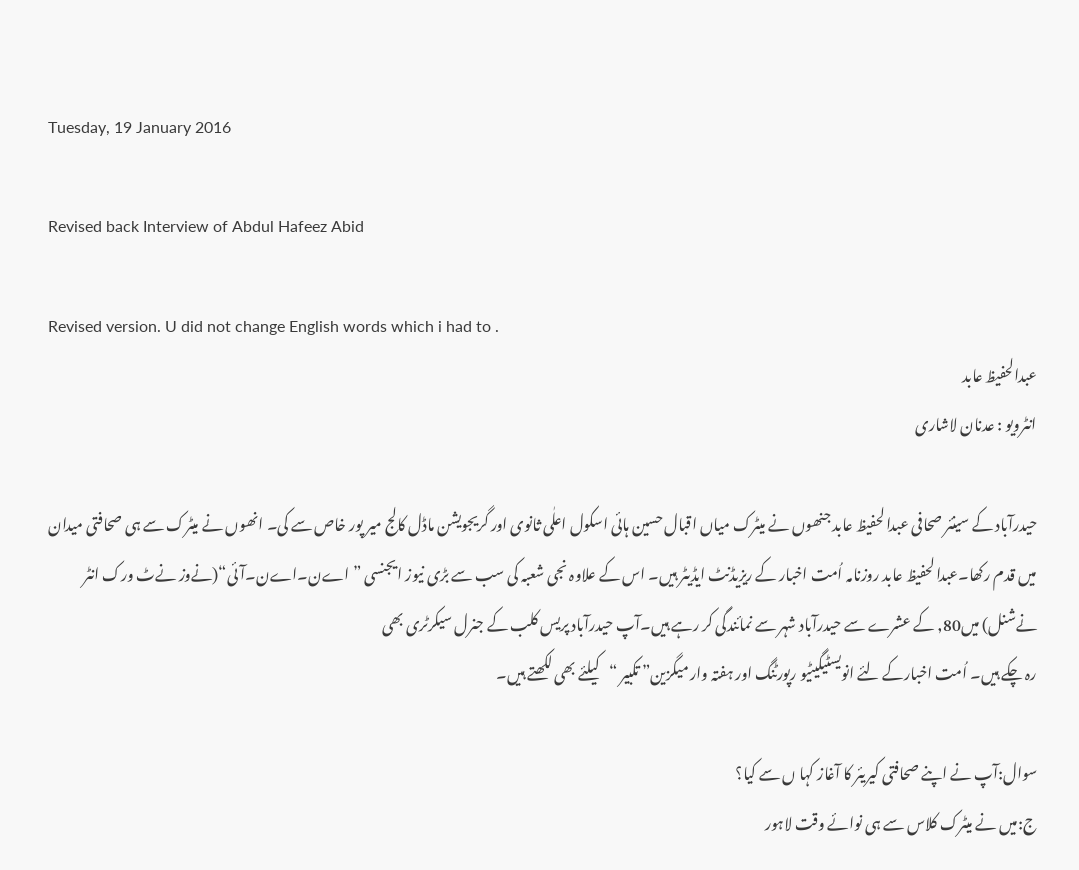Tuesday, 19 January 2016

Revised back Interview of Abdul Hafeez Abid

Revised version. U did not change English words which i had to .
عبدالحفیظ عابد
انٹرویو : عدنان لاشاری

حیدرآباد کے سینئر صحافی عبدا لحفیظ عابد جنھوں نے میٹرک میاں اقبال حسین ہائی اسکول اعلٰی ثانوی اور گریجویشن ماڈل کالج میر پور خاص سے کی۔ انھوں نے میٹرک سے ہی صحافتی میدان میں قدم رکھا۔عبدا لحفیظ عابد روزنامہ اُمت اخبار کے ریزیڈنٹ ایڈیٹر ہیں۔ اس کے علاوہ نجی شعبہ کی سب سے بڑی نیوز ایجنسی ”اےن۔اےن۔آئی“(نےوز نےٹ ورک انٹر نےشنل) میں80, کے عشرے سے حیدرآباد شہر سے نمائندگی کر رہے ہیں۔آپ حیدرآباد پریس کلب کے جنرل سیکرٹری بھی
رہ چکے ہیں۔ اُمت اخبارکے لئے انویسٹیگیٹیو رپورٹنگ اور ہفتہ وار میگزین” تکبیر “کیلئے بھی لکھتے ہیں۔

سوال:آپ نے اپنے صحافتی کیریئر کا آغاز کہا ں سے کیا؟
ج:میں نے میٹرک کلاس سے ہی نوائے وقت لاہور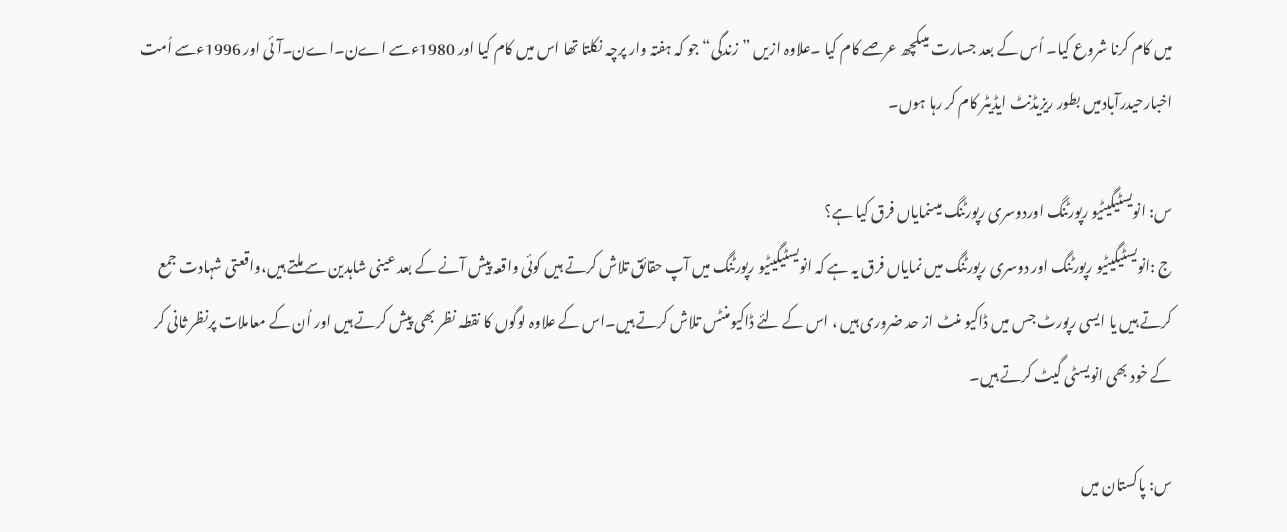میں کام کرنا شروع کیا۔ اُس کے بعد جسارت میںکچھ عرصے کام کیا ۔علاوہ ازیں ”زندگی“ جو کہ ہفتہ وار پرچہ نکلتا تھا اس میں کام کیا اور 1980ءسے اےن۔اےن۔آئی اور 1996ءسے اُمت اخبارحیدرآبادمیں بطور ریزیڈنٹ ایڈیٹر کام کر رہا ہوں۔

س: انویسٹیگیٹیو رپورٹنگ اوردوسری رپورٹنگ میںنمایاں فرق کیا ہے؟
ج :انویسٹیگیٹیو رپورٹنگ اور دوسری رپورٹنگ میں نمایاں فرق یہ ہے کہ انویسٹیگیٹیو رپورٹنگ میں آپ حقائق تلاش کرتے ہیں کوئی واقعہ پیش آنے کے بعد عینی شاہدین سے ملتے ہیں،واقعتی شہادت جمع کرتے ہیں یا ایسی رپورٹ جس میں ڈاکیو منٹ از حد ضروری ہیں ، اس کے لئے ڈاکیومنٹس تلاش کرتے ہیں۔اس کے علاوہ لوگوں کا نقطہ نظر بھی پیش کرتے ہیں اور اُن کے معاملات پرنظر ثانی کر کے خود بھی انویسٹی گیٹ کرتے ہیں۔

س: پاکستان میں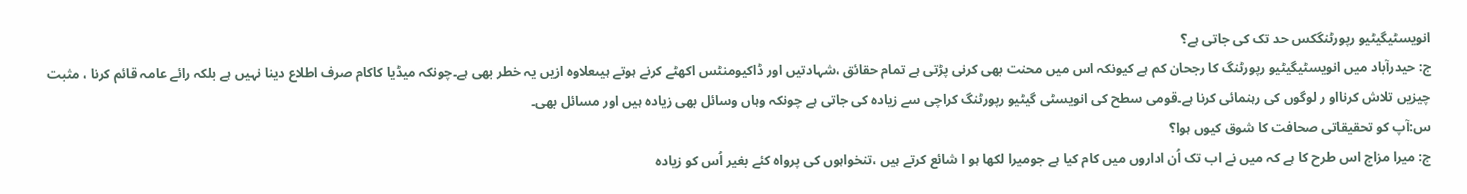انویسٹیگیٹیو رپورٹنگکس حد تک کی جاتی ہے؟
ج: حیدرآباد میں انویسٹیگیٹیو رپورٹنگ کا رجحان کم ہے کیونکہ اس میں محنت بھی کرنی پڑتی ہے تمام حقائق ،شہادتیں اور ڈاکیومنٹس اکھٹے کرنے ہوتے ہیںعلاوہ ازیں یہ خطر بھی ہے۔چونکہ میڈیا کاکام صرف اطلاع دینا نہیں ہے بلکہ رائے عامہ قائم کرنا ، مثبت چیزیں تلاش کرنااو ر لوگوں کی رہنمائی کرنا ہے۔قومی سطح کی انویسٹی گیٹیو رپورٹنگ کراچی سے زیادہ کی جاتی ہے چونکہ وہاں وسائل بھی زیادہ ہیں اور مسائل بھی۔
س:آپ کو تحقیقاتی صحافت کا شوق کیوں ہوا؟
ج: میرا مزاج اس طرح کا ہے کہ میں نے اب تک اُن اداروں میں کام کیا ہے جومیرا لکھا ہو ا شائع کرتے ہیں ،تنخواہوں کی پرواہ کئے بغیر اُس کو زیادہ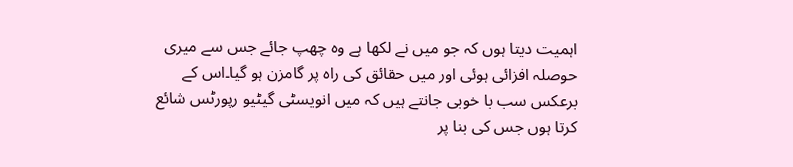اہمیت دیتا ہوں کہ جو میں نے لکھا ہے وہ چھپ جائے جس سے میری حوصلہ افزائی ہوئی اور میں حقائق کی راہ پر گامزن ہو گیا۔اس کے برعکس سب با خوبی جانتے ہیں کہ میں انویسٹی گیٹیو رپورٹس شائع کرتا ہوں جس کی بنا پر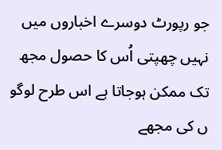جو رپورٹ دوسرے اخباروں میں نہیں چھپتی اُس کا حصول مجھ تک ممکن ہوجاتا ہے اس طرح لوگو ں کی مجھے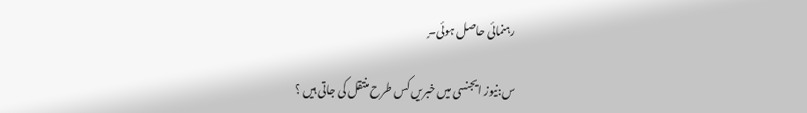رہنمائی حاصل ہوئی۔ٍ

س:نیوز ایجنسی میں خبریں کس طرح منتقل کی جاتی ہیں ؟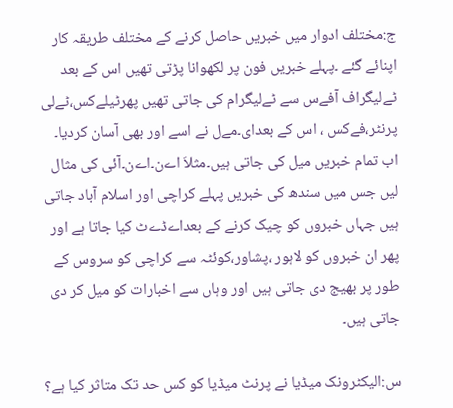ج:مختلف ادوار میں خبریں حاصل کرنے کے مختلف طریقہ کار اپنائے گئے ۔پہلے خبریں فون پر لکھوانا پڑتی تھیں اس کے بعد ٹےلیگراف آفےس سے ٹےلیگرام کی جاتی تھیں پھرٹیلےکس،ٹےلی پرنٹر،فےکس ، اس کے بعدای۔مےل نے اسے اور بھی آسان کردیا۔ اب تمام خبریں میل کی جاتی ہیں۔مثلاَ اےن۔اےن۔آئی کی مثال لیں جس میں سندھ کی خبریں پہلے کراچی اور اسلام آباد جاتی ہیں جہاں خبروں کو چیک کرنے کے بعداےڈےٹ کیا جاتا ہے اور پھر ان خبروں کو لاہور ،پشاور،کوئٹہ سے کراچی کو سروس کے طور پر بھیج دی جاتی ہیں اور وہاں سے اخبارات کو میل کر دی جاتی ہیں۔

س:الیکٹرونک میڈیا نے پرنٹ میڈیا کو کس حد تک متاثر کیا ہے؟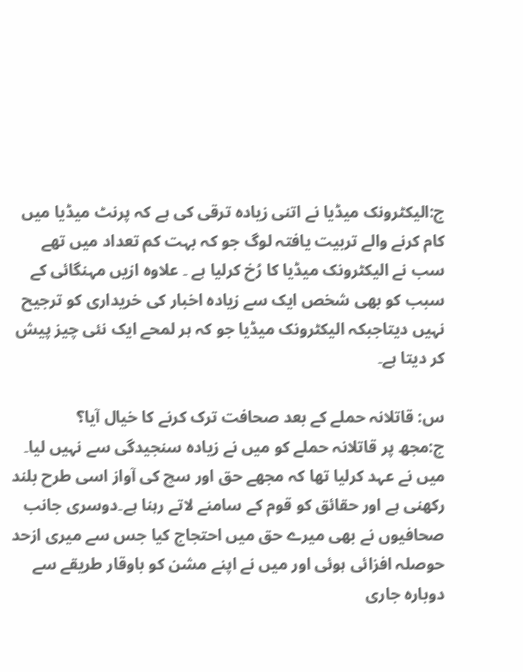ج:الیکٹرونک میڈیا نے اتنی زیادہ ترقی کی ہے کہ پرنٹ میڈیا میں کام کرنے والے تربیت یافتہ لوگ جو کہ بہت کم تعداد میں تھے سب نے الیکٹرونک میڈیا کا رُخ کرلیا ہے ۔ علاوہ ازیں مہنگائی کے سبب کو بھی شخص ایک سے زیادہ اخبار کی خریداری کو ترجیح نہیں دیتاجبکہ الیکٹرونک میڈیا جو کہ ہر لمحے ایک نئی چیز پیش کر دیتا ہے۔

س: قاتلانہ حملے کے بعد صحافت ترک کرنے کا خیال آیا؟
ج:مجھ پر قاتلانہ حملے کو میں نے زیادہ سنجیدگی سے نہیں لیا۔ میں نے عہد کرلیا تھا کہ مجھے حق اور سچ کی آواز اسی طرح بلند رکھنی ہے اور حقائق کو قوم کے سامنے لاتے رہنا ہے۔دوسری جانب صحافیوں نے بھی میرے حق میں احتجاج کیا جس سے میری ازحد حوصلہ افزائی ہوئی اور میں نے اپنے مشن کو باوقار طریقے سے دوبارہ جاری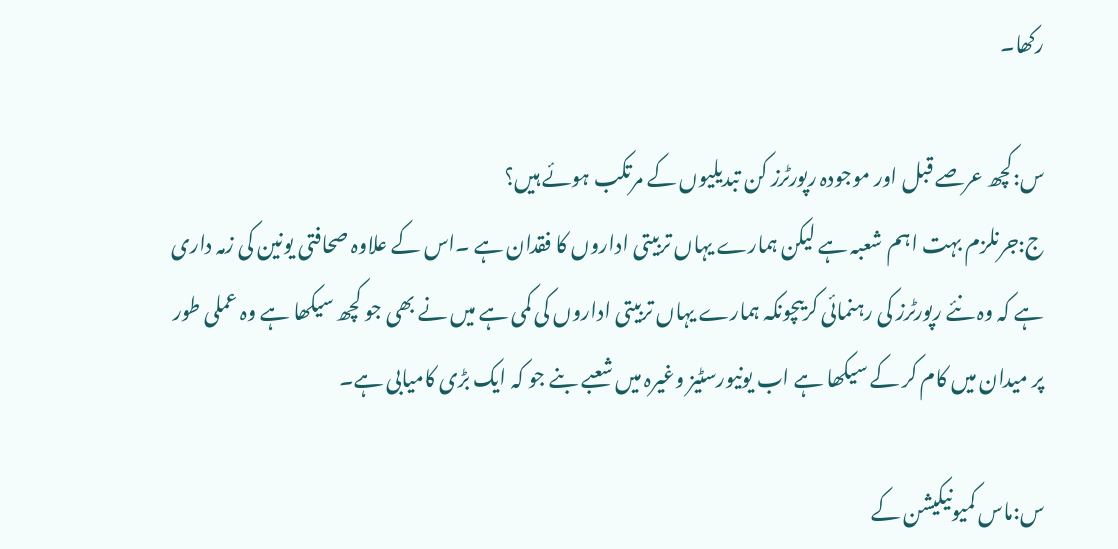رکھا۔

س:کچھ عرصے قبل اور موجودہ رپورٹرز کن تبدیلیوں کے مرتکب ہوئے ہیں؟
ج:جرنلزم بہت اہم شعبہ ہے لیکن ہمارے یہاں تربیتی اداروں کا فقدان ہے ۔اس کے علاوہ صحافتی یونین کی زمہ داری ہے کہ وہ نئے رپورٹرز کی رہنمائی کریںچونکہ ہمارے یہاں تربیتی اداروں کی کمی ہے میں نے بھی جو کچھ سیکھا ہے وہ عملی طور پر میدان میں کام کر کے سیکھا ہے اب یونیورسٹیز وغیرہ میں شعبے بنے جو کہ ایک بڑی کامیابی ہے۔

س:ماس کمیونیکیشن کے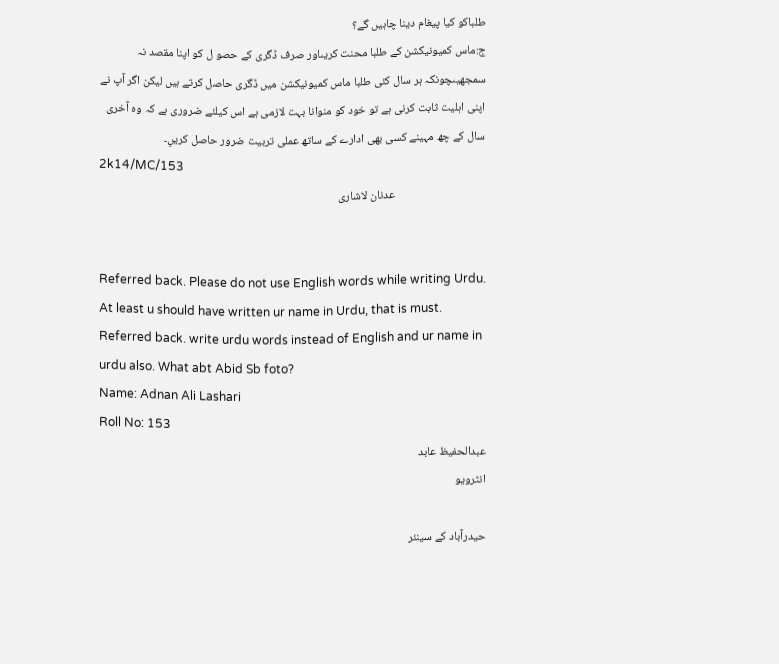طلباکو کیا پیغام دینا چاہیں گے؟
ج:ماس کمیونیکشن کے طلبا محنت کریںاور صرف ڈگری کے حصو ل کو اپنا مقصد نہ سمجھیںچونکہ ہر سال کئی طلبا ماس کمیونیکشن میں ڈگری حاصل کرتے ہیں لیکن اگر آپ نے اپنی اہلیت ثابت کرنی ہے تو خود کو منوانا بہت لازمی ہے اس کیلئے ضروری ہے کہ وہ آخری سال کے چھ مہینے کسی بھی ادارے کے ساتھ عملی تربیت ضرور حاصل کریںِ۔
2k14/MC/153
                                  عدنان لاشاری


Referred back. Please do not use English words while writing Urdu.
At least u should have written ur name in Urdu, that is must. Referred back. write urdu words instead of English and ur name in urdu also. What abt Abid Sb foto?
Name: Adnan Ali Lashari
Roll No: 153
عبدالحفیظ عابد
انٹرویو

حیدرآباد کے سینئر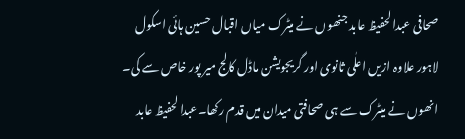صحافی عبدا لحفیظ عابد جنھوں نے میٹرک میاں اقبال حسین ہائی اسکول لاہور علاوہ ازیں اعلٰی ثانوی اور گریجویشن ماڈل کالج میر پور خاص سے کی۔ انھوں نے میٹرک سے ہی صحافتی میدان میں قدم رکھا۔عبدا لحفیظ عابد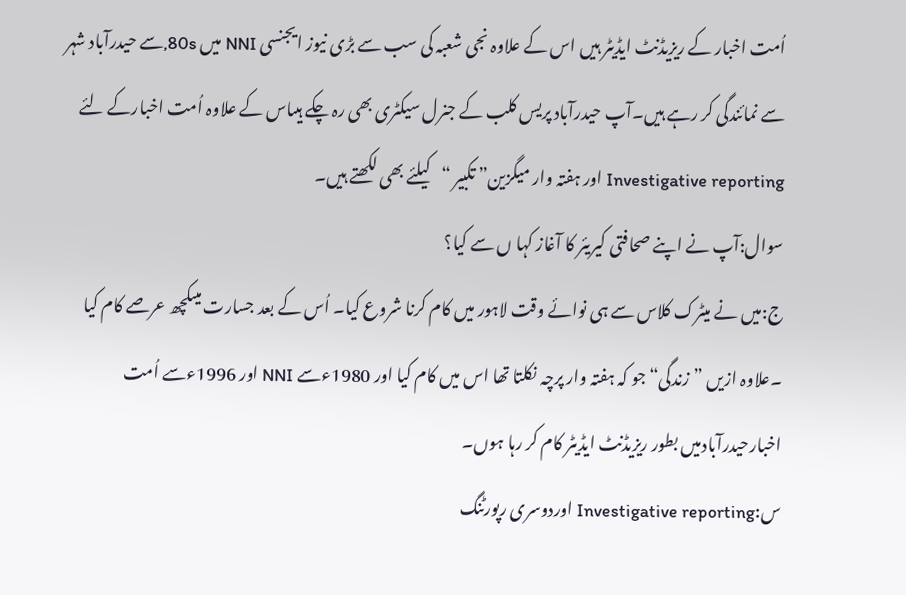اُمت اخبار کے ریزیڈنٹ ایڈیٹر ہیں اس کے علاوہ نجی شعبہ کی سب سے بڑی نیوز ایجنسی NNI میں 80s,سے حیدرآباد شہر سے نمائندگی کر رہے ہیں۔آپ حیدرآباد پریس کلب کے جنرل سیکٹری بھی رہ چکے ہیںاس کے علاوہ اُمت اخبارکے لئے Investigative reporting اور ہفتہ وار میگزین” تکبیر “کیلئے بھی لکھتے ہیں۔
سوال:آپ نے اپنے صحافتی کیریئر کا آغاز کہا ں سے کیا؟
ج:میں نے میٹرک کلاس سے ہی نوائے وقت لاہور میں کام کرنا شروع کیا۔ اُس کے بعد جسارت میںکچھ عرصے کام کیا ۔علاوہ ازیں ”زندگی“ جو کہ ہفتہ وار پرچہ نکلتا تھا اس میں کام کیا اور 1980ءسے NNI اور 1996ءسے اُمت اخبارحیدرآبادمیں بطور ریزیڈنٹ ایڈیٹر کام کر رہا ہوں۔
س:Investigative reporting اوردوسری رپورٹنگ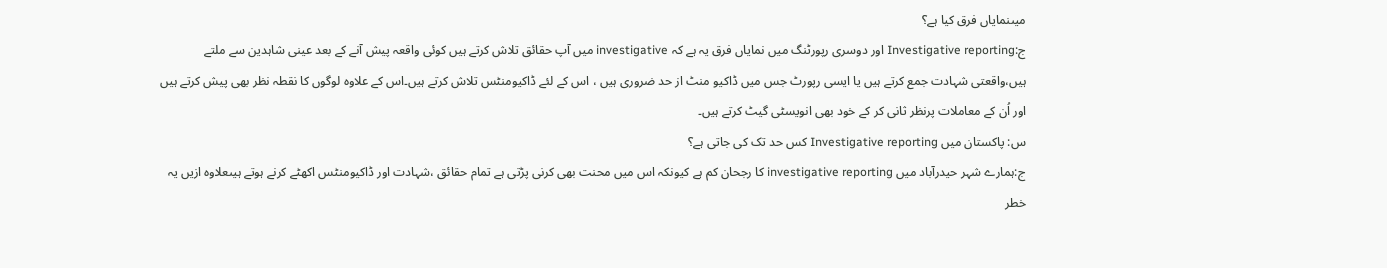میںنمایاں فرق کیا ہے؟
ج:Investigative reporting اور دوسری رپورٹنگ میں نمایاں فرق یہ ہے کہ investigative میں آپ حقائق تلاش کرتے ہیں کوئی واقعہ پیش آنے کے بعد عینی شاہدین سے ملتے ہیں،واقعتی شہادت جمع کرتے ہیں یا ایسی رپورٹ جس میں ڈاکیو منٹ از حد ضروری ہیں ، اس کے لئے ڈاکیومنٹس تلاش کرتے ہیں۔اس کے علاوہ لوگوں کا نقطہ نظر بھی پیش کرتے ہیں اور اُن کے معاملات پرنظر ثانی کر کے خود بھی انویسٹی گیٹ کرتے ہیں۔
س: پاکستان میں Investigative reporting کس حد تک کی جاتی ہے؟
ج:ہمارے شہر حیدرآباد میں investigative reporting کا رجحان کم ہے کیونکہ اس میں محنت بھی کرنی پڑتی ہے تمام حقائق ،شہادت اور ڈاکیومنٹس اکھٹے کرنے ہوتے ہیںعلاوہ ازیں یہ خطر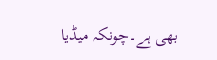بھی ہے۔چونکہ میڈیا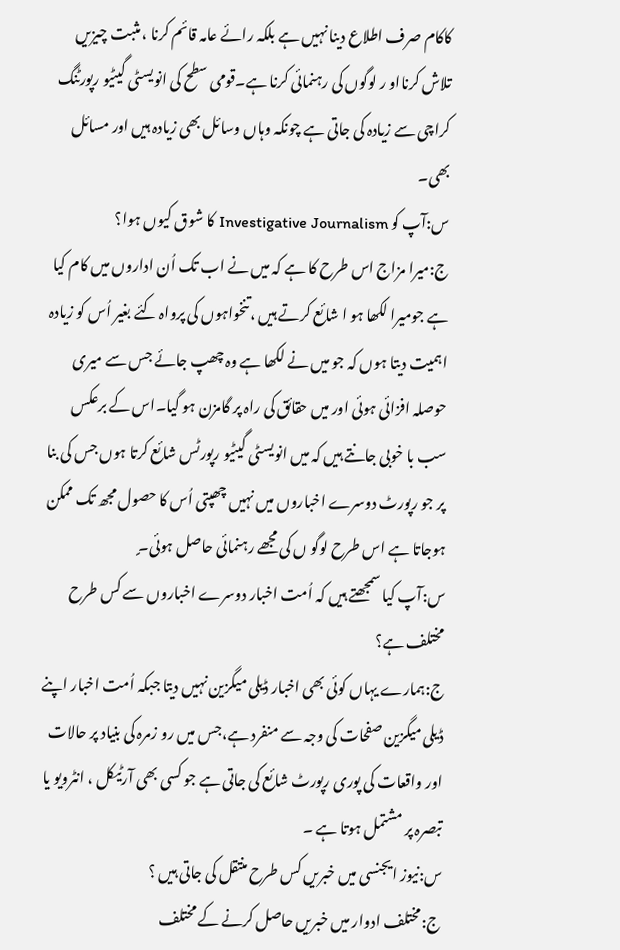کاکام صرف اطلاع دینا نہیں ہے بلکہ رائے عامہ قائم کرنا ، مثبت چیزیں تلاش کرنااو ر لوگوں کی رہنمائی کرنا ہے۔قومی سطح کی انویسٹی گیٹیو رپورٹنگ کراچی سے زیادہ کی جاتی ہے چونکہ وہاں وسائل بھی زیادہ ہیں اور مسائل بھی۔
س:آپ کو Investigative Journalism کا شوق کیوں ہوا؟
ج:میرا مزاج اس طرح کا ہے کہ میں نے اب تک اُن اداروں میں کام کیا ہے جومیرا لکھا ہو ا شائع کرتے ہیں ،تنخواہوں کی پرواہ کئے بغیر اُس کو زیادہ اہمیت دیتا ہوں کہ جو میں نے لکھا ہے وہ چھپ جائے جس سے میری حوصلہ افزائی ہوئی اور میں حقائق کی راہ پر گامزن ہو گیا۔اس کے برعکس سب با خوبی جانتے ہیں کہ میں انویسٹی گیٹیو رپورٹس شائع کرتا ہوں جس کی بنا پر جو رپورٹ دوسرے اخباروں میں نہیں چھپتی اُس کا حصول مجھ تک ممکن ہوجاتا ہے اس طرح لوگو ں کی مجھے رہنمائی حاصل ہوئی۔ٍ
س:آپ کیا سمجھتے ہیں کہ اُمت اخبار دوسرے اخباروں سے کس طرح مختلف ہے؟
ج:ہمارے یہاں کوئی بھی اخبار ڈیلی میگزین نہیں دیتا جبکہ اُمت اخبار اپنے ڈیلی میگزین صفحات کی وجہ سے منفرد ہے،جس میں رو زمرہ کی بنیاد پر حالات اور واقعات کی پوری رپورٹ شائع کی جاتی ہے جو کسی بھی آرٹیکل ، انٹرویو یا تبصرہ پر مشتمل ہوتا ہے ۔
س:نیوز ایجنسی میں خبریں کس طرح منتقل کی جاتی ہیں ؟
ج:مختلف ادوار میں خبریں حاصل کرنے کے مختلف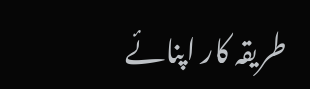طریقہ کار اپنائے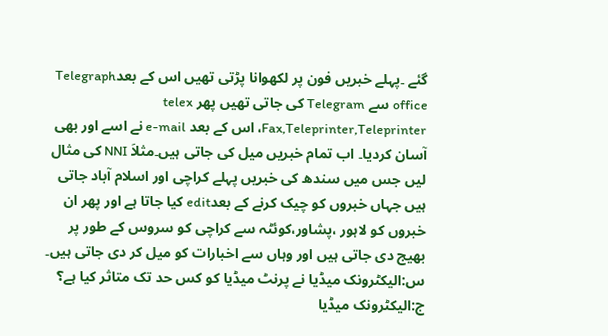گئے ۔پہلے خبریں فون پر لکھوانا پڑتی تھیں اس کے بعدTelegraph office سے Telegram کی جاتی تھیں پھر telex ،Fax,Teleprinter,Teleprinter اس کے بعد e-mail نے اسے اور بھی آسان کردیا۔ اب تمام خبریں میل کی جاتی ہیں۔مثلاَ NNI کی مثال لیں جس میں سندھ کی خبریں پہلے کراچی اور اسلام آباد جاتی ہیں جہاں خبروں کو چیک کرنے کے بعدedit کیا جاتا ہے اور پھر ان خبروں کو لاہور ،پشاور،کوئٹہ سے کراچی کو سروس کے طور پر بھیج دی جاتی ہیں اور وہاں سے اخبارات کو میل کر دی جاتی ہیں۔
س:الیکٹرونک میڈیا نے پرنٹ میڈیا کو کس حد تک متاثر کیا ہے؟
ج:الیکٹرونک میڈیا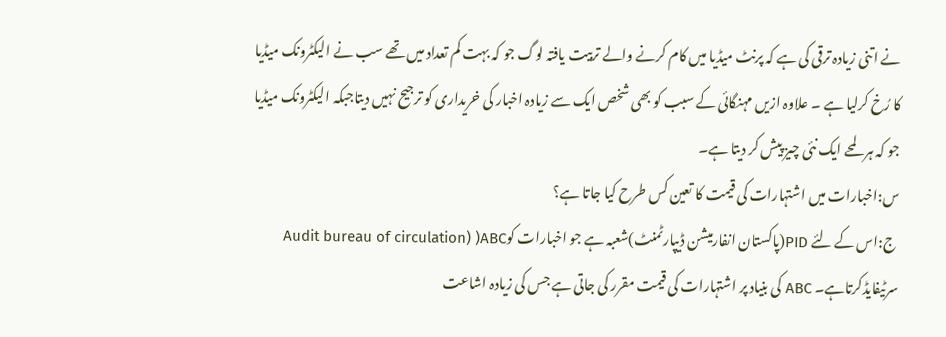نے اتنی زیادہ ترقی کی ہے کہ پرنٹ میڈیا میں کام کرنے والے تربیت یافتہ لوگ جو کہ بہت کم تعداد میں تھے سب نے الیکٹرونک میڈیا کا رُخ کرلیا ہے ۔ علاوہ ازیں مہنگائی کے سبب کو بھی شخص ایک سے زیادہ اخبار کی خریداری کو ترجیح نہیں دیتاجبکہ الیکٹرونک میڈیا جو کہ ہر لمحے ایک نئی چیز پیش کر دیتا ہے۔
س:اخبارات میں اشتہارات کی قیمت کا تعین کس طرح کیا جاتا ہے؟
 ج:اس کے لئے PID(پاکستان انفارمیشن ڈیپارٹمنٹ)شعبہ ہے جو اخبارات کوAudit bureau of circulation) )ABC سرٹیفایڈکرتاہے۔ ABC کی بنیاد پر اشتہارات کی قیمت مقرر کی جاتی ہے جس کی زیادہ اشاعت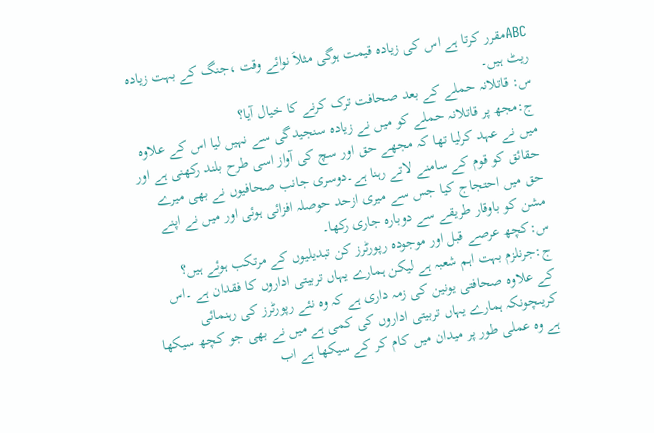ABCمقرر کرتا ہے اس کی زیادہ قیمت ہوگی مثلاَ نوائے وقت ،جنگ کے بہت زیادہ ریٹ ہیں۔
س: قاتلانہ حملے کے بعد صحافت ترک کرنے کا خیال آیا؟
ج:مجھ پر قاتلانہ حملے کو میں نے زیادہ سنجیدگی سے نہیں لیا اس کے علاوہ میں نے عہد کرلیا تھا کہ مجھے حق اور سچ کی آواز اسی طرح بلند رکھنی ہے اور حقائق کو قوم کے سامنے لاتے رہنا ہے۔دوسری جانب صحافیوں نے بھی میرے حق میں احتجاج کیا جس سے میری ازحد حوصلہ افزائی ہوئی اور میں نے اپنے مشن کو باوقار طریقے سے دوبارہ جاری رکھا۔
س:کچھ عرصے قبل اور موجودہ رپورٹرز کن تبدیلیوں کے مرتکب ہوئے ہیں؟
ج:جرنلزم بہت اہم شعبہ ہے لیکن ہمارے یہاں تربیتی اداروں کا فقدان ہے ۔اس کے علاوہ صحافتی یونین کی زمہ داری ہے کہ وہ نئے رپورٹرز کی رہنمائی کریںچونکہ ہمارے یہاں تربیتی اداروں کی کمی ہے میں نے بھی جو کچھ سیکھا ہے وہ عملی طور پر میدان میں کام کر کے سیکھا ہے اب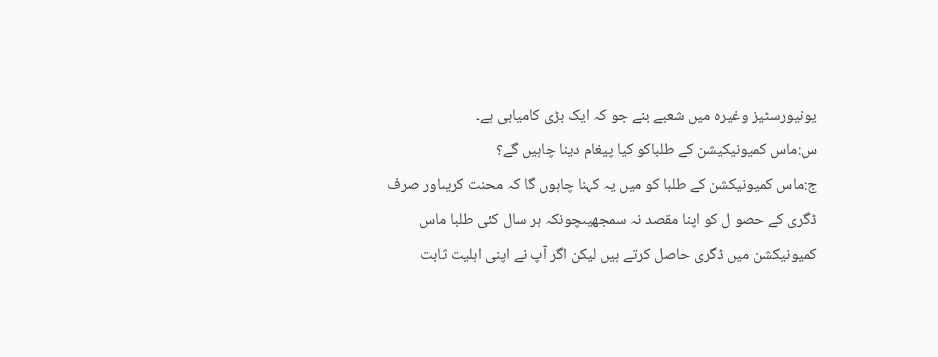یونیورسٹیز وغیرہ میں شعبے بنے جو کہ ایک بڑی کامیابی ہے۔
س:ماس کمیونیکیشن کے طلباکو کیا پیغام دینا چاہیں گے؟
ج:ماس کمیونیکشن کے طلبا کو میں یہ کہنا چاہوں گا کہ محنت کریںاور صرف ڈگری کے حصو ل کو اپنا مقصد نہ سمجھیںچونکہ ہر سال کئی طلبا ماس کمیونیکشن میں ڈگری حاصل کرتے ہیں لیکن اگر آپ نے اپنی اہلیت ثابت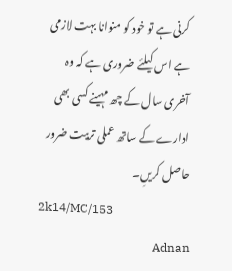کرنی ہے تو خود کو منوانا بہت لازمی ہے اس کیلئے ضروری ہے کہ وہ آخری سال کے چھ مہینے کسی بھی ادارے کے ساتھ عملی تربیت ضرور حاصل کریںِ۔
2k14/MC/153
                                      Adnan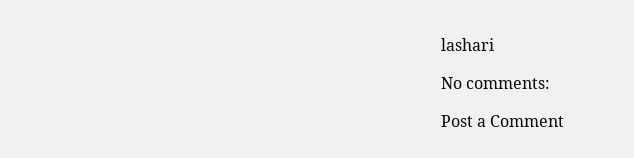lashari

No comments:

Post a Comment